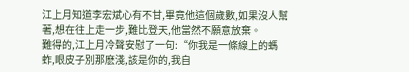江上月知道李宏斌心有不甘,畢竟他這個歲數,如果沒人幫著,想在往上走一步,難比登天,他當然不願意放棄。
難得的,江上月冷聲安慰了一句:“你我是一條線上的螞蚱,眼皮子別那麽淺,該是你的,我自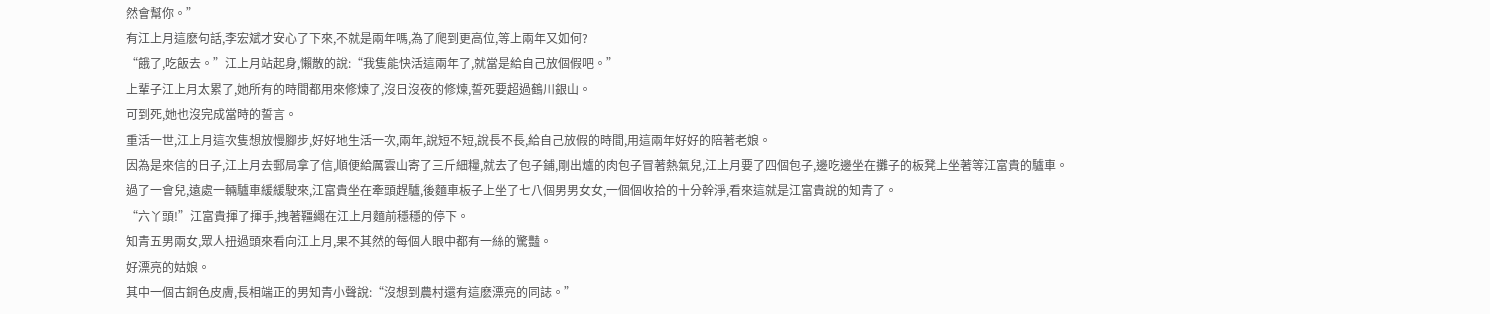然會幫你。”
有江上月這麽句話,李宏斌才安心了下來,不就是兩年嗎,為了爬到更高位,等上兩年又如何?
“餓了,吃飯去。”江上月站起身,懶散的說:“我隻能快活這兩年了,就當是給自己放個假吧。”
上輩子江上月太累了,她所有的時間都用來修煉了,沒日沒夜的修煉,誓死要超過鶴川銀山。
可到死,她也沒完成當時的誓言。
重活一世,江上月這次隻想放慢腳步,好好地生活一次,兩年,說短不短,說長不長,給自己放假的時間,用這兩年好好的陪著老娘。
因為是來信的日子,江上月去郵局拿了信,順便給厲雲山寄了三斤細糧,就去了包子鋪,剛出爐的肉包子冒著熱氣兒,江上月要了四個包子,邊吃邊坐在攤子的板凳上坐著等江富貴的驢車。
過了一會兒,遠處一輛驢車緩緩駛來,江富貴坐在牽頭趕驢,後麵車板子上坐了七八個男男女女,一個個收拾的十分幹淨,看來這就是江富貴說的知青了。
“六丫頭!”江富貴揮了揮手,拽著韁繩在江上月麵前穩穩的停下。
知青五男兩女,眾人扭過頭來看向江上月,果不其然的每個人眼中都有一絲的驚豔。
好漂亮的姑娘。
其中一個古銅色皮膚,長相端正的男知青小聲說:“沒想到農村還有這麽漂亮的同誌。”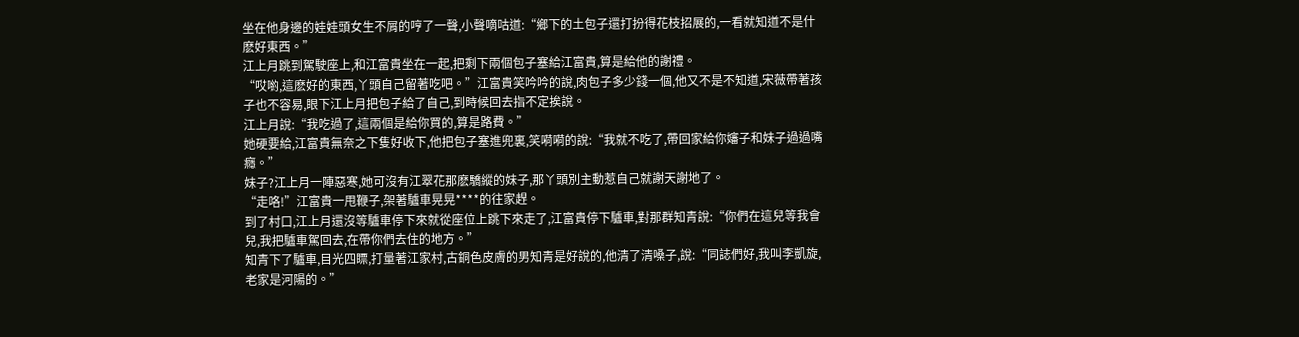坐在他身邊的娃娃頭女生不屑的哼了一聲,小聲嘀咕道:“鄉下的土包子還打扮得花枝招展的,一看就知道不是什麽好東西。”
江上月跳到駕駛座上,和江富貴坐在一起,把剩下兩個包子塞給江富貴,算是給他的謝禮。
“哎喲,這麽好的東西,丫頭自己留著吃吧。”江富貴笑吟吟的說,肉包子多少錢一個,他又不是不知道,宋薇帶著孩子也不容易,眼下江上月把包子給了自己,到時候回去指不定挨說。
江上月說:“我吃過了,這兩個是給你買的,算是路費。”
她硬要給,江富貴無奈之下隻好收下,他把包子塞進兜裏,笑嗬嗬的說:“我就不吃了,帶回家給你嬸子和妹子過過嘴癮。”
妹子?江上月一陣惡寒,她可沒有江翠花那麽驕縱的妹子,那丫頭別主動惹自己就謝天謝地了。
“走咯!”江富貴一甩鞭子,架著驢車晃晃****的往家趕。
到了村口,江上月還沒等驢車停下來就從座位上跳下來走了,江富貴停下驢車,對那群知青說:“你們在這兒等我會兒,我把驢車駕回去,在帶你們去住的地方。”
知青下了驢車,目光四瞟,打量著江家村,古銅色皮膚的男知青是好說的,他清了清嗓子,說:“同誌們好,我叫李凱旋,老家是河陽的。”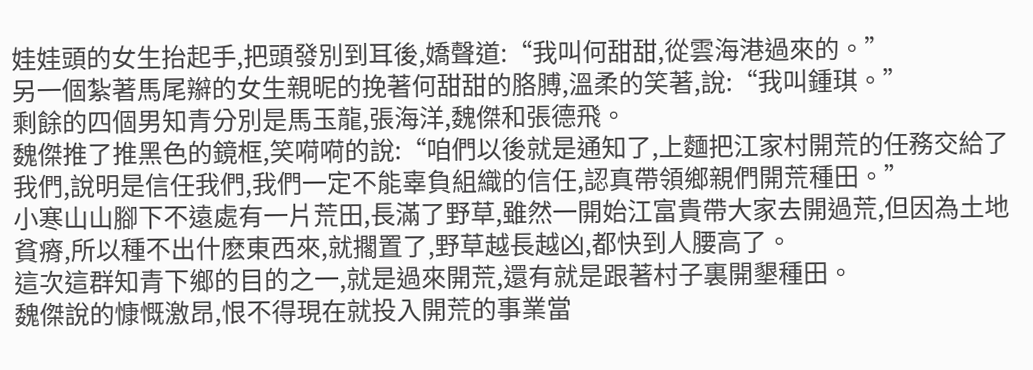娃娃頭的女生抬起手,把頭發別到耳後,嬌聲道:“我叫何甜甜,從雲海港過來的。”
另一個紮著馬尾辮的女生親昵的挽著何甜甜的胳膊,溫柔的笑著,說:“我叫鍾琪。”
剩餘的四個男知青分別是馬玉龍,張海洋,魏傑和張德飛。
魏傑推了推黑色的鏡框,笑嗬嗬的說:“咱們以後就是通知了,上麵把江家村開荒的任務交給了我們,說明是信任我們,我們一定不能辜負組織的信任,認真帶領鄉親們開荒種田。”
小寒山山腳下不遠處有一片荒田,長滿了野草,雖然一開始江富貴帶大家去開過荒,但因為土地貧瘠,所以種不出什麽東西來,就擱置了,野草越長越凶,都快到人腰高了。
這次這群知青下鄉的目的之一,就是過來開荒,還有就是跟著村子裏開墾種田。
魏傑說的慷慨激昂,恨不得現在就投入開荒的事業當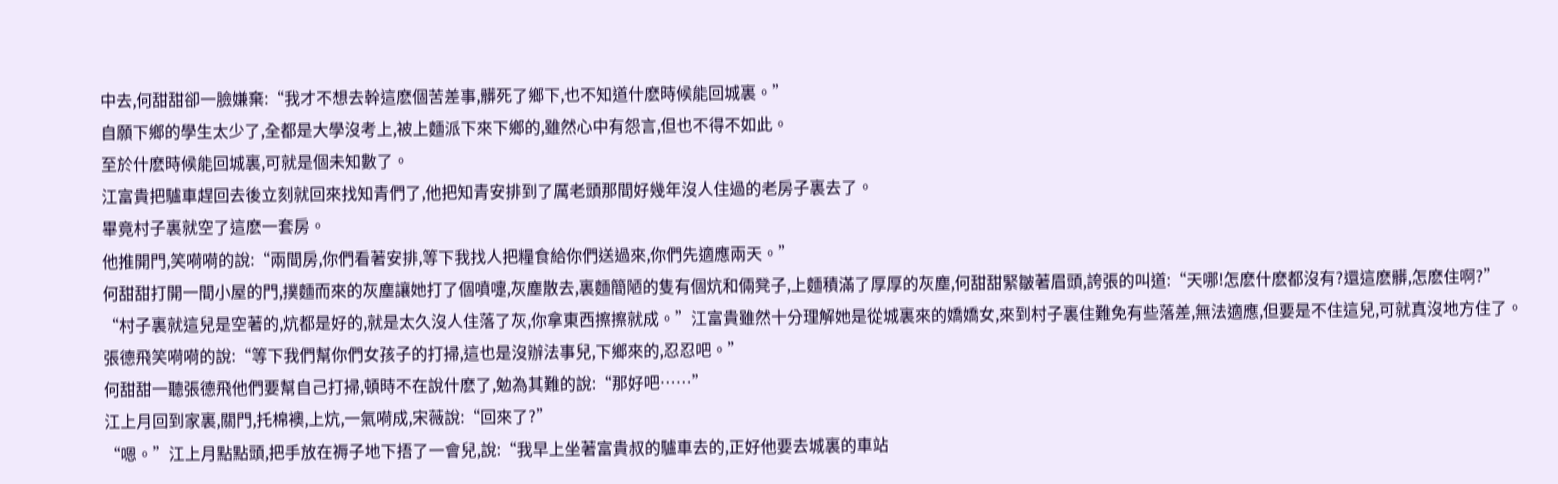中去,何甜甜卻一臉嫌棄:“我才不想去幹這麽個苦差事,髒死了鄉下,也不知道什麽時候能回城裏。”
自願下鄉的學生太少了,全都是大學沒考上,被上麵派下來下鄉的,雖然心中有怨言,但也不得不如此。
至於什麽時候能回城裏,可就是個未知數了。
江富貴把驢車趕回去後立刻就回來找知青們了,他把知青安排到了厲老頭那間好幾年沒人住過的老房子裏去了。
畢竟村子裏就空了這麽一套房。
他推開門,笑嗬嗬的說:“兩間房,你們看著安排,等下我找人把糧食給你們送過來,你們先適應兩天。”
何甜甜打開一間小屋的門,撲麵而來的灰塵讓她打了個噴嚏,灰塵散去,裏麵簡陋的隻有個炕和倆凳子,上麵積滿了厚厚的灰塵,何甜甜緊皺著眉頭,誇張的叫道:“天哪!怎麽什麽都沒有?還這麽髒,怎麽住啊?”
“村子裏就這兒是空著的,炕都是好的,就是太久沒人住落了灰,你拿東西擦擦就成。”江富貴雖然十分理解她是從城裏來的嬌嬌女,來到村子裏住難免有些落差,無法適應,但要是不住這兒,可就真沒地方住了。
張德飛笑嗬嗬的說:“等下我們幫你們女孩子的打掃,這也是沒辦法事兒,下鄉來的,忍忍吧。”
何甜甜一聽張德飛他們要幫自己打掃,頓時不在說什麽了,勉為其難的說:“那好吧……”
江上月回到家裏,關門,托棉襖,上炕,一氣嗬成,宋薇說:“回來了?”
“嗯。”江上月點點頭,把手放在褥子地下捂了一會兒,說:“我早上坐著富貴叔的驢車去的,正好他要去城裏的車站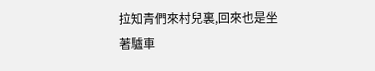拉知青們來村兒裏,回來也是坐著驢車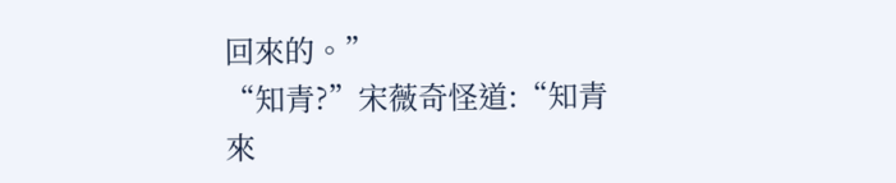回來的。”
“知青?”宋薇奇怪道:“知青來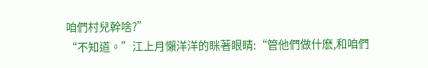咱們村兒幹啥?”
“不知道。”江上月懶洋洋的眯著眼睛:“管他們做什麽,和咱們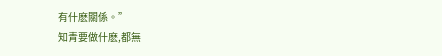有什麽關係。”
知青要做什麽,都無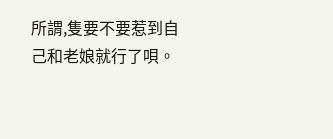所謂,隻要不要惹到自己和老娘就行了唄。